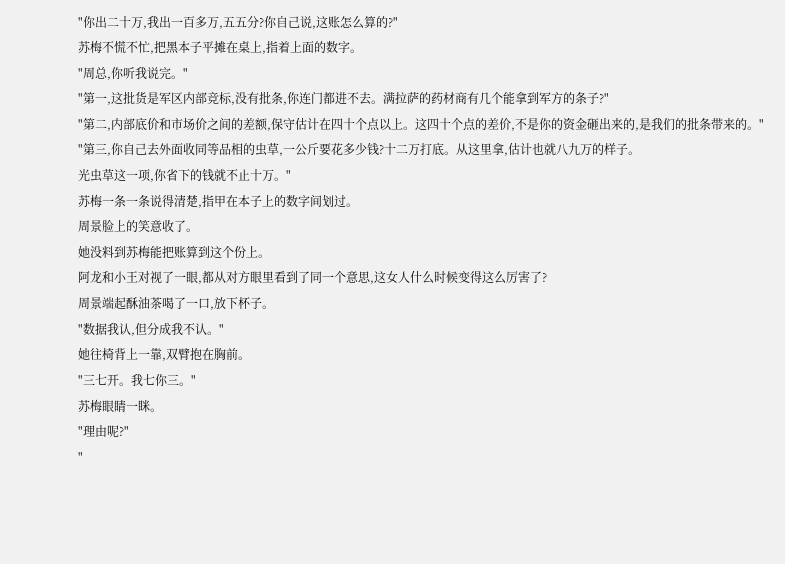"你出二十万,我出一百多万,五五分?你自己说,这账怎么算的?"
苏梅不慌不忙,把黑本子平摊在桌上,指着上面的数字。
"周总,你听我说完。"
"第一,这批货是军区内部竞标,没有批条,你连门都进不去。满拉萨的药材商有几个能拿到军方的条子?"
"第二,内部底价和市场价之间的差额,保守估计在四十个点以上。这四十个点的差价,不是你的资金砸出来的,是我们的批条带来的。"
"第三,你自己去外面收同等品相的虫草,一公斤要花多少钱?十二万打底。从这里拿,估计也就八九万的样子。
光虫草这一项,你省下的钱就不止十万。"
苏梅一条一条说得清楚,指甲在本子上的数字间划过。
周景脸上的笑意收了。
她没料到苏梅能把账算到这个份上。
阿龙和小王对视了一眼,都从对方眼里看到了同一个意思,这女人什么时候变得这么厉害了?
周景端起酥油茶喝了一口,放下杯子。
"数据我认,但分成我不认。"
她往椅背上一靠,双臂抱在胸前。
"三七开。我七你三。"
苏梅眼睛一眯。
"理由呢?"
"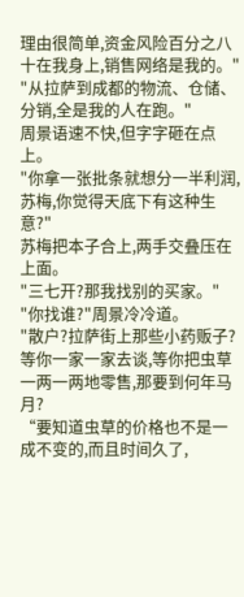理由很简单,资金风险百分之八十在我身上,销售网络是我的。"
"从拉萨到成都的物流、仓储、分销,全是我的人在跑。"
周景语速不快,但字字砸在点上。
"你拿一张批条就想分一半利润,苏梅,你觉得天底下有这种生意?"
苏梅把本子合上,两手交叠压在上面。
"三七开?那我找别的买家。"
"你找谁?"周景冷冷道。
"散户?拉萨街上那些小药贩子?等你一家一家去谈,等你把虫草一两一两地零售,那要到何年马月?
“要知道虫草的价格也不是一成不变的,而且时间久了,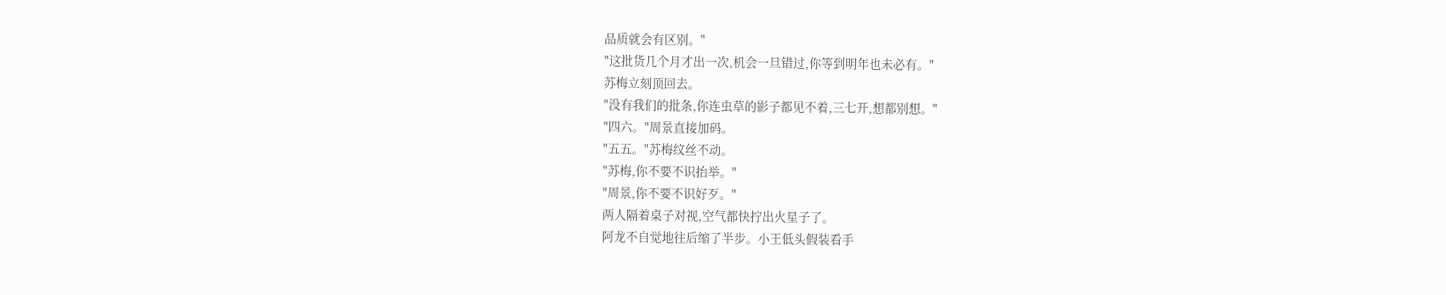品质就会有区别。"
"这批货几个月才出一次,机会一旦错过,你等到明年也未必有。"
苏梅立刻顶回去。
"没有我们的批条,你连虫草的影子都见不着,三七开,想都别想。"
"四六。"周景直接加码。
"五五。"苏梅纹丝不动。
"苏梅,你不要不识抬举。"
"周景,你不要不识好歹。"
两人隔着桌子对视,空气都快拧出火星子了。
阿龙不自觉地往后缩了半步。小王低头假装看手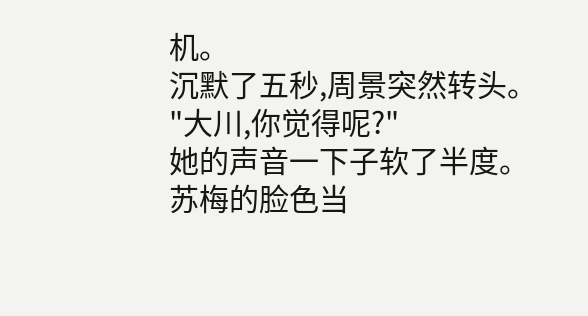机。
沉默了五秒,周景突然转头。
"大川,你觉得呢?"
她的声音一下子软了半度。
苏梅的脸色当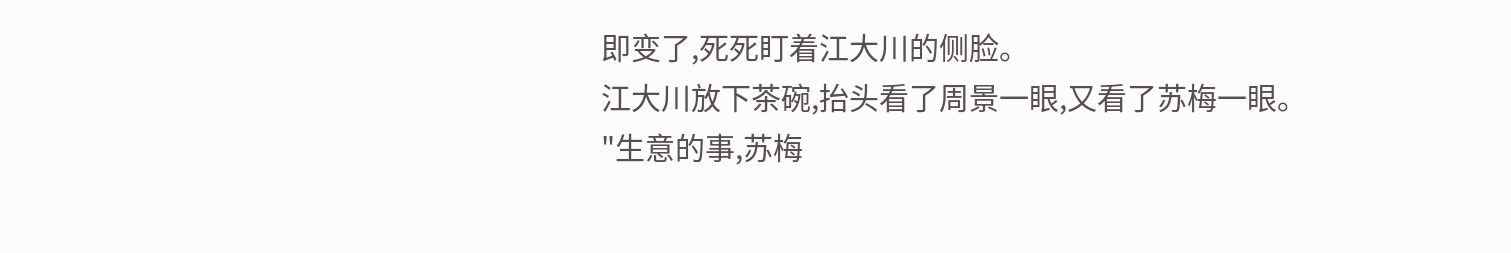即变了,死死盯着江大川的侧脸。
江大川放下茶碗,抬头看了周景一眼,又看了苏梅一眼。
"生意的事,苏梅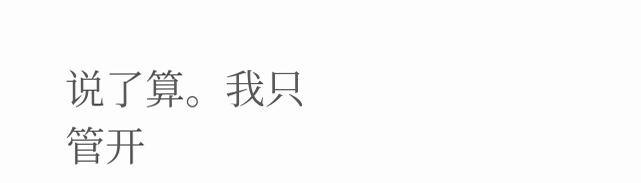说了算。我只管开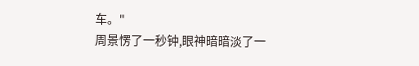车。"
周景愣了一秒钟,眼神暗暗淡了一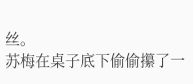丝。
苏梅在桌子底下偷偷攥了一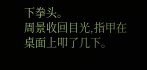下拳头。
周景收回目光,指甲在桌面上叩了几下。